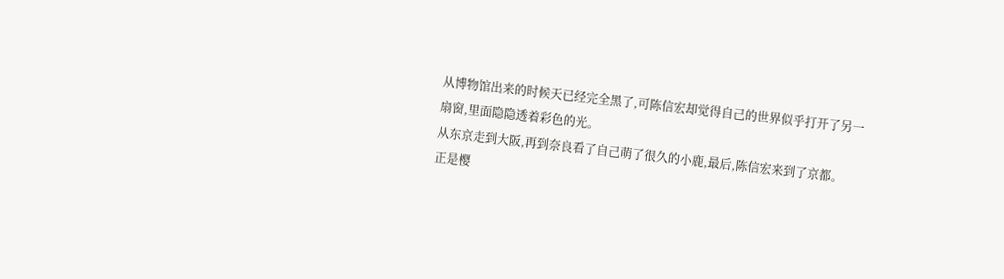从博物馆出来的时候天已经完全黑了,可陈信宏却觉得自己的世界似乎打开了另一扇窗,里面隐隐透着彩色的光。
从东京走到大阪,再到奈良看了自己萌了很久的小鹿,最后,陈信宏来到了京都。
正是樱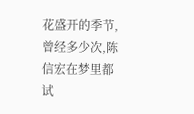花盛开的季节,曾经多少次,陈信宏在梦里都试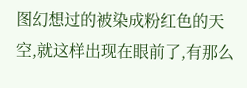图幻想过的被染成粉红色的天空,就这样出现在眼前了,有那么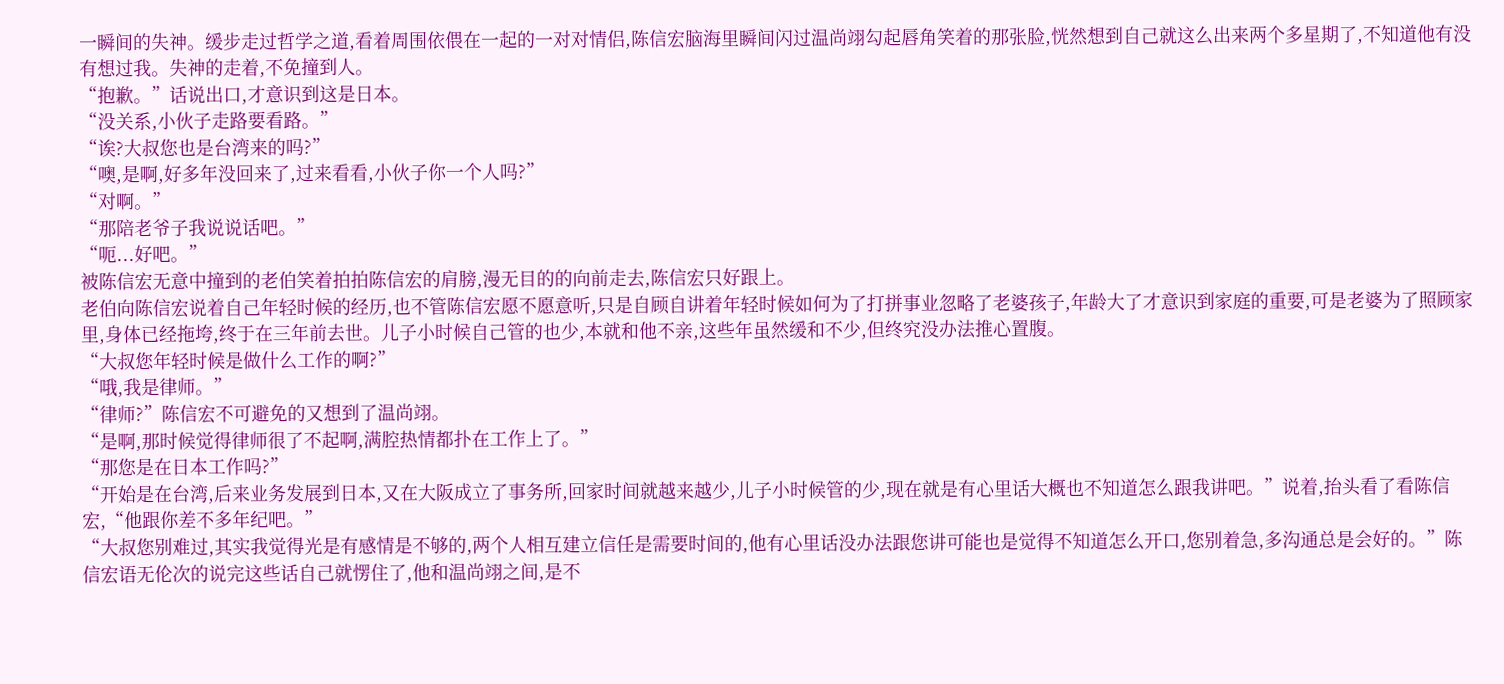一瞬间的失神。缓步走过哲学之道,看着周围依偎在一起的一对对情侣,陈信宏脑海里瞬间闪过温尚翊勾起唇角笑着的那张脸,恍然想到自己就这么出来两个多星期了,不知道他有没有想过我。失神的走着,不免撞到人。
“抱歉。”话说出口,才意识到这是日本。
“没关系,小伙子走路要看路。”
“诶?大叔您也是台湾来的吗?”
“噢,是啊,好多年没回来了,过来看看,小伙子你一个人吗?”
“对啊。”
“那陪老爷子我说说话吧。”
“呃...好吧。”
被陈信宏无意中撞到的老伯笑着拍拍陈信宏的肩膀,漫无目的的向前走去,陈信宏只好跟上。
老伯向陈信宏说着自己年轻时候的经历,也不管陈信宏愿不愿意听,只是自顾自讲着年轻时候如何为了打拼事业忽略了老婆孩子,年龄大了才意识到家庭的重要,可是老婆为了照顾家里,身体已经拖垮,终于在三年前去世。儿子小时候自己管的也少,本就和他不亲,这些年虽然缓和不少,但终究没办法推心置腹。
“大叔您年轻时候是做什么工作的啊?”
“哦,我是律师。”
“律师?”陈信宏不可避免的又想到了温尚翊。
“是啊,那时候觉得律师很了不起啊,满腔热情都扑在工作上了。”
“那您是在日本工作吗?”
“开始是在台湾,后来业务发展到日本,又在大阪成立了事务所,回家时间就越来越少,儿子小时候管的少,现在就是有心里话大概也不知道怎么跟我讲吧。”说着,抬头看了看陈信宏,“他跟你差不多年纪吧。”
“大叔您别难过,其实我觉得光是有感情是不够的,两个人相互建立信任是需要时间的,他有心里话没办法跟您讲可能也是觉得不知道怎么开口,您别着急,多沟通总是会好的。”陈信宏语无伦次的说完这些话自己就愣住了,他和温尚翊之间,是不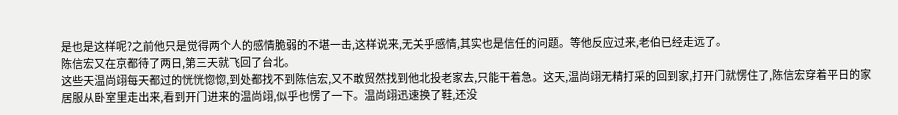是也是这样呢?之前他只是觉得两个人的感情脆弱的不堪一击,这样说来,无关乎感情,其实也是信任的问题。等他反应过来,老伯已经走远了。
陈信宏又在京都待了两日,第三天就飞回了台北。
这些天温尚翊每天都过的恍恍惚惚,到处都找不到陈信宏,又不敢贸然找到他北投老家去,只能干着急。这天,温尚翊无精打采的回到家,打开门就愣住了,陈信宏穿着平日的家居服从卧室里走出来,看到开门进来的温尚翊,似乎也愣了一下。温尚翊迅速换了鞋,还没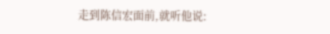走到陈信宏面前,就听他说: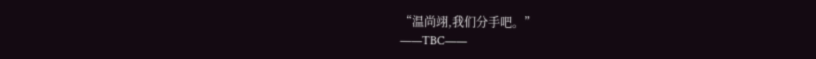“温尚翊,我们分手吧。”
——TBC——